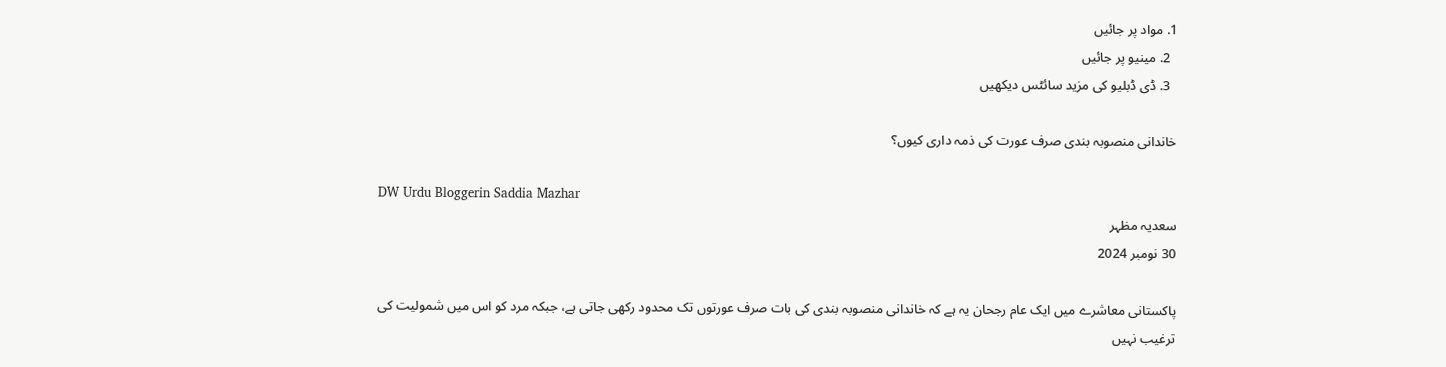1. مواد پر جائیں
  2. مینیو پر جائیں
  3. ڈی ڈبلیو کی مزید سائٹس دیکھیں

خاندانی منصوبہ بندی صرف عورت کی ذمہ داری کیوں؟

DW Urdu Bloggerin Saddia Mazhar
سعدیہ مظہر
30 نومبر 2024

پاکستانی معاشرے میں ایک عام رجحان یہ ہے کہ خاندانی منصوبہ بندی کی بات صرف عورتوں تک محدود رکھی جاتی ہے، جبکہ مرد کو اس میں شمولیت کی ترغیب نہیں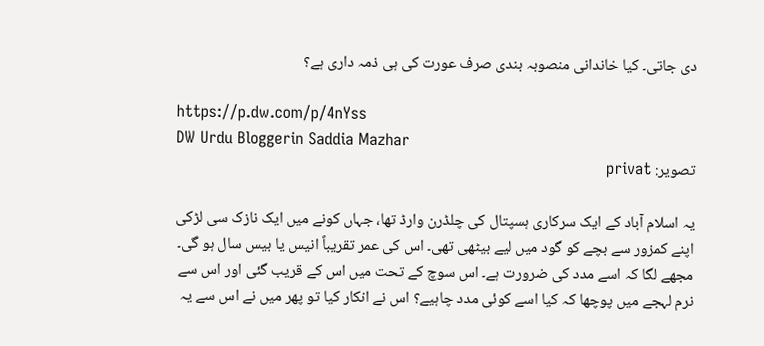دی جاتی۔ کیا خاندانی منصوبہ بندی صرف عورت کی ہی ذمہ داری ہے؟

https://p.dw.com/p/4nYss
DW Urdu Bloggerin Saddia Mazhar
تصویر: privat

یہ اسلام آباد کے ایک سرکاری ہسپتال کی چلڈرن وارڈ تھا، جہاں کونے میں ایک نازک سی لڑکی اپنے کمزور سے بچے کو گود میں لیے بیٹھی تھی۔ اس کی عمر تقریباً انیس یا بیس سال ہو گی۔ مجھے لگا کہ اسے مدد کی ضرورت ہے۔ اس سوچ کے تحت میں اس کے قریب گئی اور اس سے نرم لہجے میں پوچھا کہ کیا اسے کوئی مدد چاہیے؟ اس نے انکار کیا تو پھر میں نے اس سے یہ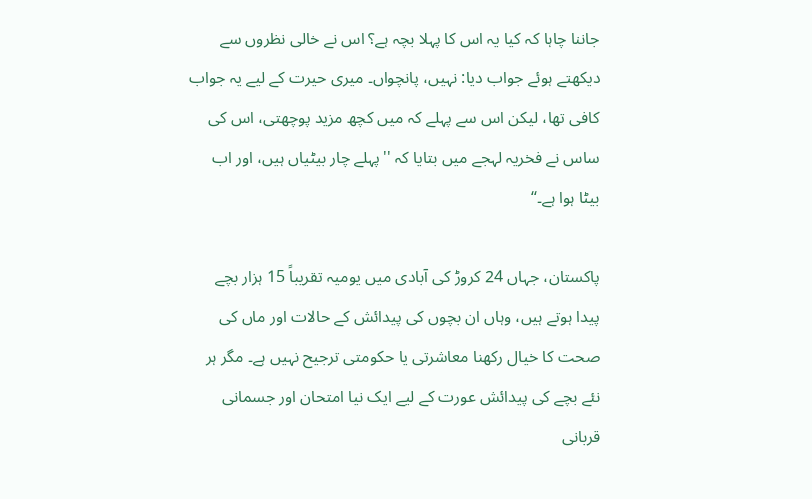جاننا چاہا کہ کیا یہ اس کا پہلا بچہ ہے؟ اس نے خالی نظروں سے دیکھتے ہوئے جواب دیا: نہیں، پانچواں۔ میری حیرت کے لیے یہ جواب کافی تھا، لیکن اس سے پہلے کہ میں کچھ مزید پوچھتی، اس کی ساس نے فخریہ لہجے میں بتایا کہ ''پہلے چار بیٹیاں ہیں، اور اب بیٹا ہوا ہے۔‘‘

پاکستان، جہاں 24 کروڑ کی آبادی میں یومیہ تقریباً 15 ہزار بچے پیدا ہوتے ہیں، وہاں ان بچوں کی پیدائش کے حالات اور ماں کی صحت کا خیال رکھنا معاشرتی یا حکومتی ترجیح نہیں ہے۔ مگر ہر نئے بچے کی پیدائش عورت کے لیے ایک نیا امتحان اور جسمانی قربانی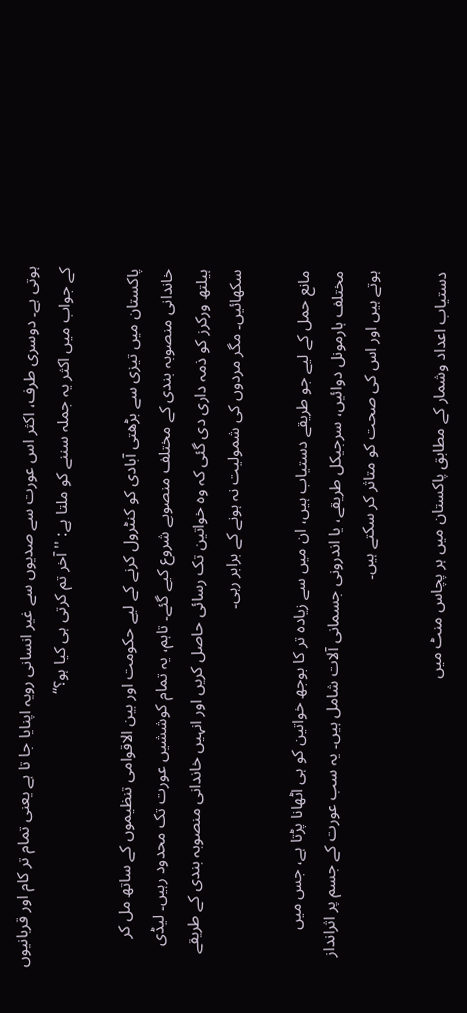ہوتی ہے۔ دوسری طرف، اکثر اس عورت سے صدیوں سے غیر انسانی رویہ اپنایا جا تا ہے یعنی تمام تر کام اور قربانیوں کے جواب میں اکثر یہ جملہ سننے کو ملتا ہے: ''آخر تم کرتی ہی کیا ہو؟‘‘

پاکستان میں تیزی سے بڑھتی آبادی کو کنٹرول کرنے کے لیے حکومت اور بین الاقوامی تنظیموں کے ساتھ مل کر خاندانی منصوبہ بندی کے مختلف منصوبے شروع کیے گئے۔ تاہم، یہ تمام کوششیں عورت تک محدود رہیں۔ لیڈی ہیلتھ ورکرز کو ذمہ داری دی گئی کہ وہ خواتین تک رسائی حاصل کریں اور انہیں خاندانی منصوبہ بندی کے طریقے سکھائیں۔ مگر مردوں کی شمولیت نہ ہونے کے برابر رہی۔

مانع حمل کے لیے جو طریقے دستیاب ہیں، ان میں سے زیادہ تر کا بوجھ خواتین کو ہی اٹھانا پڑتا ہے، جس میں مختلف ہارمونل دوائیں، سرجیکل طریقے، یا اندرونی جسمانی آلات شامل ہیں۔ یہ سب عورت کے جسم پر اثرانداز ہوتے ہیں اور اس کی صحت کو متاثر کر سکتے ہیں۔

دستیاب اعداد وشمار کے مطابق پاکستان میں ہر پچاس منٹ میں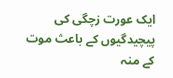ایک عورت زچگی کی پیچیدگیوں کے باعث موت کے منہ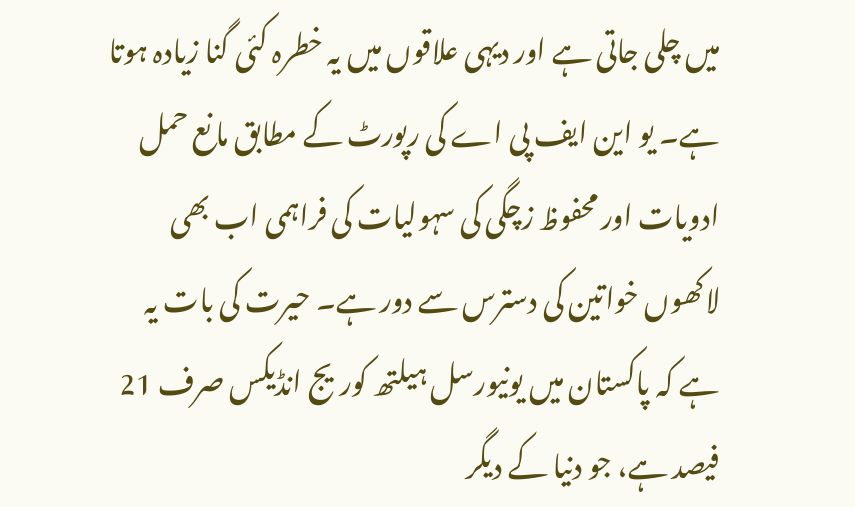میں چلی جاتی ہے اور دیہی علاقوں میں یہ خطرہ کئی گنا زیادہ ہوتا ہے۔ یو این ایف پی اے کی رپورٹ کے مطابق مانع حمل ادویات اور محفوظ زچگی کی سہولیات کی فراہمی اب بھی لاکھوں خواتین کی دسترس سے دور ہے۔ حیرت کی بات یہ ہے کہ پاکستان میں یونیورسل ہیلتھ کوریج انڈیکس صرف 21 فیصد ہے، جو دنیا کے دیگر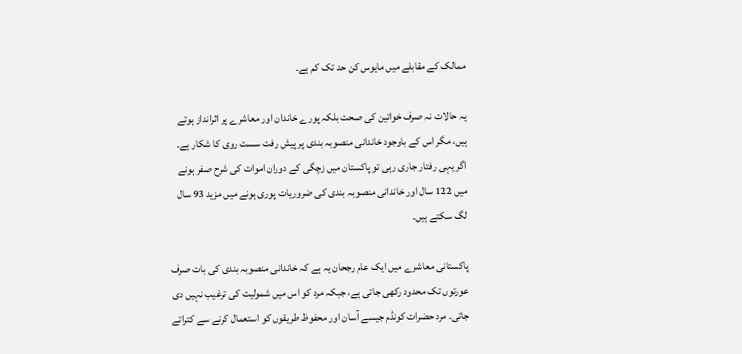ممالک کے مقابلے میں مایوس کن حد تک کم ہے۔

یہ حالات نہ صرف خواتین کی صحت بلکہ پورے خاندان اور معاشرے پر اثرانداز ہوتے ہیں، مگر اس کے باوجود خاندانی منصوبہ بندی پر پیش رفت سست روی کا شکار ہے۔ اگر یہی رفتار جاری رہی تو پاکستان میں زچگی کے دوران اموات کی شرح صفر ہونے میں 122 سال اور خاندانی منصوبہ بندی کی ضروریات پوری ہونے میں مزید 93 سال لگ سکتے ہیں۔

پاکستانی معاشرے میں ایک عام رجحان یہ ہے کہ خاندانی منصوبہ بندی کی بات صرف عورتوں تک محدود رکھی جاتی ہے، جبکہ مرد کو اس میں شمولیت کی ترغیب نہیں دی جاتی۔ مرد حضرات کونڈم جیسے آسان اور محفوظ طریقوں کو استعمال کرنے سے کتراتے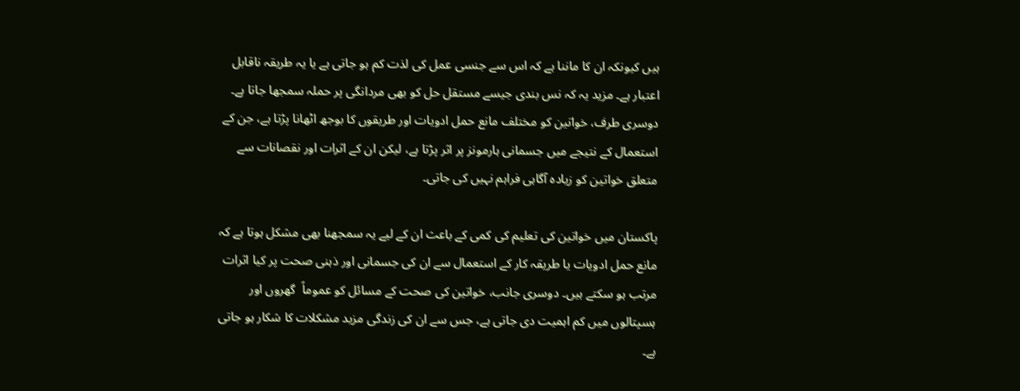ہیں کیونکہ ان کا ماننا ہے کہ اس سے جنسی عمل کی لذت کم ہو جاتی ہے یا یہ طریقہ ناقابل اعتبار ہے۔ مزید یہ کہ نس بندی جیسے مستقل حل کو بھی مردانگی پر حملہ سمجھا جاتا ہے۔ دوسری طرف، خواتین کو مختلف مانع حمل ادویات اور طریقوں کا بوجھ اٹھانا پڑتا ہے، جن کے استعمال کے نتیجے میں جسمانی ہارمونز پر اثر پڑتا ہے، لیکن ان کے اثرات اور نقصانات سے متعلق خواتین کو زیادہ آگاہی فراہم نہیں کی جاتی۔

پاکستان میں خواتین کی تعلیم کی کمی کے باعث ان کے لیے یہ سمجھنا بھی مشکل ہوتا ہے کہ مانع حمل ادویات یا طریقہ کار کے استعمال سے ان کی جسمانی اور ذہنی صحت پر کیا اثرات مرتب ہو سکتے ہیں۔ دوسری جانب، خواتین کی صحت کے مسائل کو عموماً  گھروں اور ہسپتالوں میں کم اہمیت دی جاتی ہے، جس سے ان کی زندگی مزید مشکلات کا شکار ہو جاتی ہے۔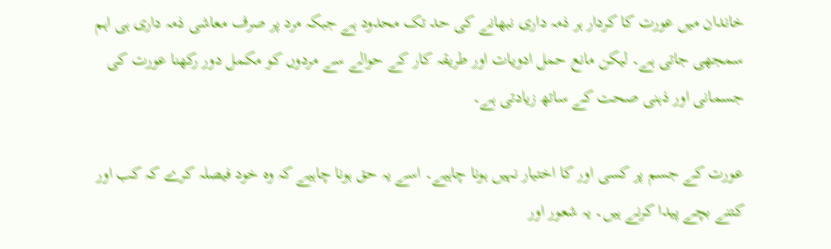خاندان میں عورت کا کردار ہر ذمہ داری نبھانے کی حد تک محدود ہے جبکہ مرد پر صرف معاشی ذمہ داری ہی اہم سمجھی جاتی ہے۔ لیکن مانع حمل ادویات اور طریقہ کار کے حوالے سے مردوں کو مکمل دور رکھنا عورت کی جسمانی اور ذہنی صحت کے ساتھ زیادتی ہے۔

عورت کے جسم پر کسی اور کا اختیار نہیں ہونا چاہیے۔ اسے یہ حق ہونا چاہیے کہ وہ خود فیصلہ کرے کہ کب اور کتنے بچے پیدا کرنے ہیں۔ یہ شعور اور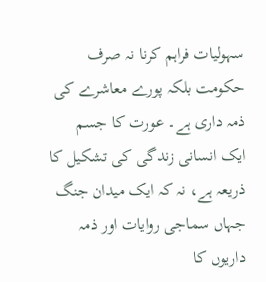سہولیات فراہم کرنا نہ صرف حکومت بلکہ پورے معاشرے کی ذمہ داری ہے۔ عورت کا جسم ایک انسانی زندگی کی تشکیل کا ذریعہ ہے، نہ کہ ایک میدان جنگ جہاں سماجی روایات اور ذمہ داریوں کا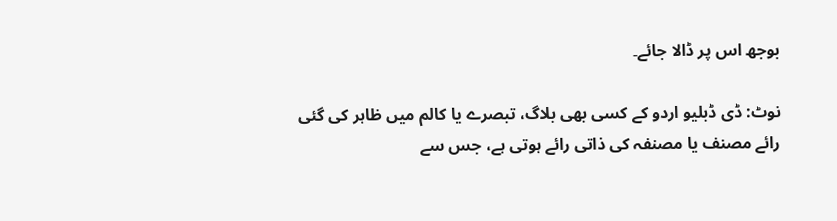بوجھ اس پر ڈالا جائے۔

نوٹ: ڈی ڈبلیو اردو کے کسی بھی بلاگ، تبصرے یا کالم میں ظاہر کی گئی رائے مصنف یا مصنفہ کی ذاتی رائے ہوتی ہے، جس سے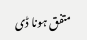متفق ہونا ڈی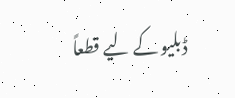ڈبلیو کے لیے قطعاً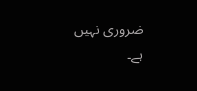ضروری نہیں ہے۔